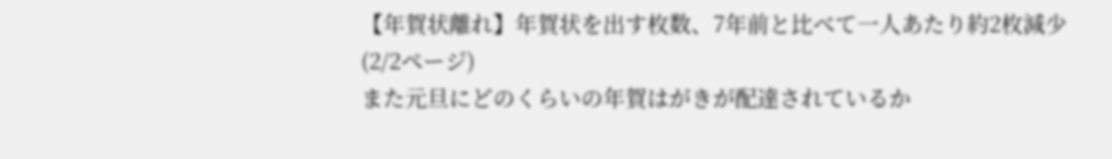【年賀状離れ】年賀状を出す枚数、7年前と比べて一人あたり約2枚減少 (2/2ページ)
また元旦にどのくらいの年賀はがきが配達されているか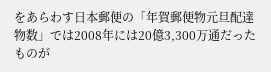をあらわす日本郵便の「年賀郵便物元旦配達物数」では2008年には20億3,300万通だったものが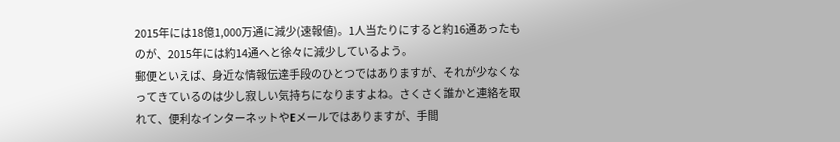2015年には18億1,000万通に減少(速報値)。1人当たりにすると約16通あったものが、2015年には約14通へと徐々に減少しているよう。
郵便といえば、身近な情報伝達手段のひとつではありますが、それが少なくなってきているのは少し寂しい気持ちになりますよね。さくさく誰かと連絡を取れて、便利なインターネットやEメールではありますが、手間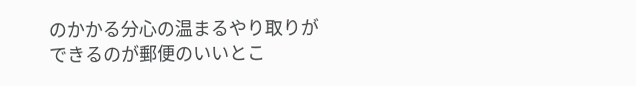のかかる分心の温まるやり取りができるのが郵便のいいとこ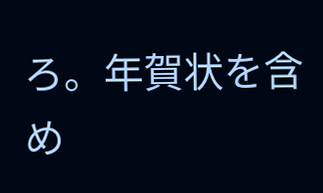ろ。年賀状を含め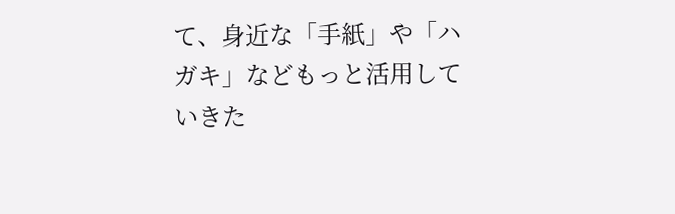て、身近な「手紙」や「ハガキ」などもっと活用していきた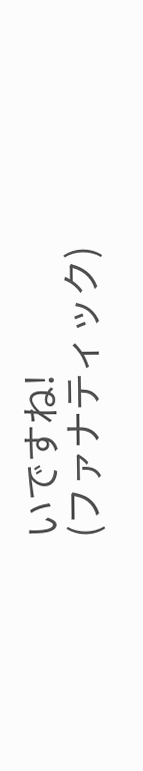いですね!
(ファナティック)